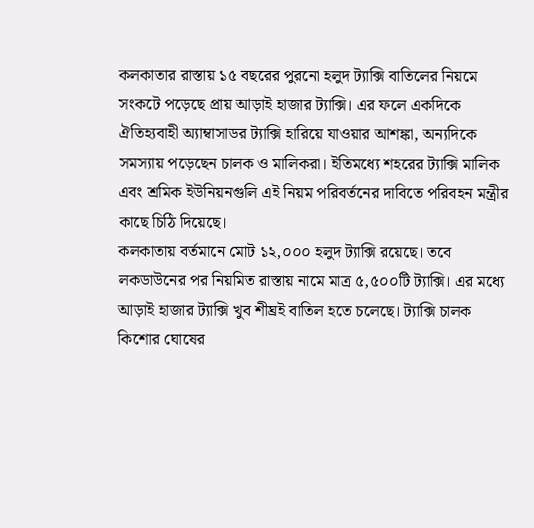কলকাতার রাস্তায় ১৫ বছরের পুরনো হলুদ ট্যাক্সি বাতিলের নিয়মে সংকটে পড়েছে প্রায় আড়াই হাজার ট্যাক্সি। এর ফলে একদিকে ঐতিহ্যবাহী অ্যাম্বাসাডর ট্যাক্সি হারিয়ে যাওয়ার আশঙ্কা, অন্যদিকে সমস্যায় পড়েছেন চালক ও মালিকরা। ইতিমধ্যে শহরের ট্যাক্সি মালিক এবং শ্রমিক ইউনিয়নগুলি এই নিয়ম পরিবর্তনের দাবিতে পরিবহন মন্ত্রীর কাছে চিঠি দিয়েছে।
কলকাতায় বর্তমানে মোট ১২,০০০ হলুদ ট্যাক্সি রয়েছে। তবে লকডাউনের পর নিয়মিত রাস্তায় নামে মাত্র ৫,৫০০টি ট্যাক্সি। এর মধ্যে আড়াই হাজার ট্যাক্সি খুব শীঘ্রই বাতিল হতে চলেছে। ট্যাক্সি চালক কিশোর ঘোষের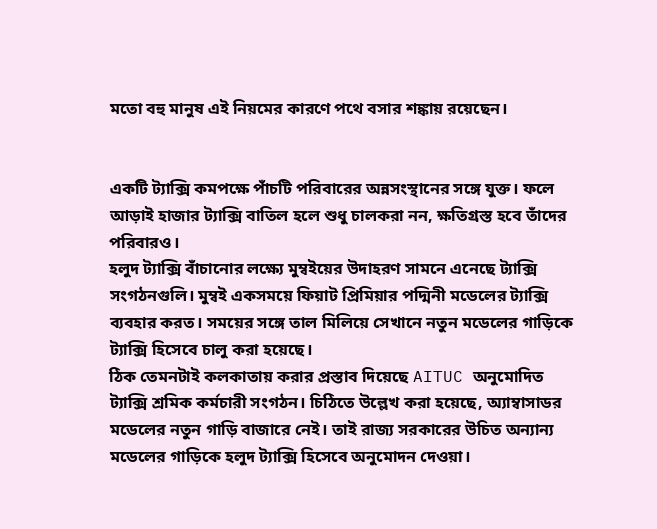মতো বহু মানুষ এই নিয়মের কারণে পথে বসার শঙ্কায় রয়েছেন।


একটি ট্যাক্সি কমপক্ষে পাঁচটি পরিবারের অন্নসংস্থানের সঙ্গে যুক্ত। ফলে আড়াই হাজার ট্যাক্সি বাতিল হলে শুধু চালকরা নন, ক্ষতিগ্রস্ত হবে তাঁদের পরিবারও।
হলুদ ট্যাক্সি বাঁচানোর লক্ষ্যে মুম্বইয়ের উদাহরণ সামনে এনেছে ট্যাক্সি সংগঠনগুলি। মুম্বই একসময়ে ফিয়াট প্রিমিয়ার পদ্মিনী মডেলের ট্যাক্সি ব্যবহার করত। সময়ের সঙ্গে তাল মিলিয়ে সেখানে নতুন মডেলের গাড়িকে ট্যাক্সি হিসেবে চালু করা হয়েছে।
ঠিক তেমনটাই কলকাতায় করার প্রস্তাব দিয়েছে AITUC অনুমোদিত ট্যাক্সি শ্রমিক কর্মচারী সংগঠন। চিঠিতে উল্লেখ করা হয়েছে, অ্যাম্বাসাডর মডেলের নতুন গাড়ি বাজারে নেই। তাই রাজ্য সরকারের উচিত অন্যান্য মডেলের গাড়িকে হলুদ ট্যাক্সি হিসেবে অনুমোদন দেওয়া।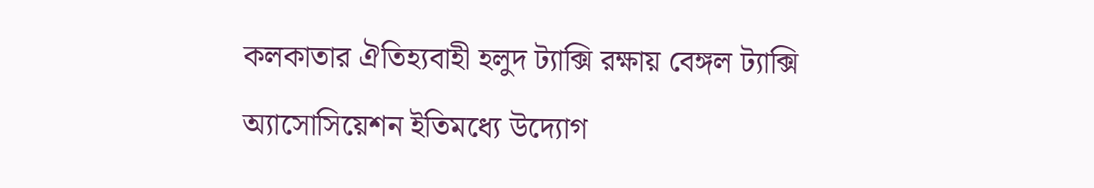কলকাতার ঐতিহ্যবাহী হলুদ ট্যাক্সি রক্ষায় বেঙ্গল ট্যাক্সি অ্যাসোসিয়েশন ইতিমধ্যে উদ্যোগ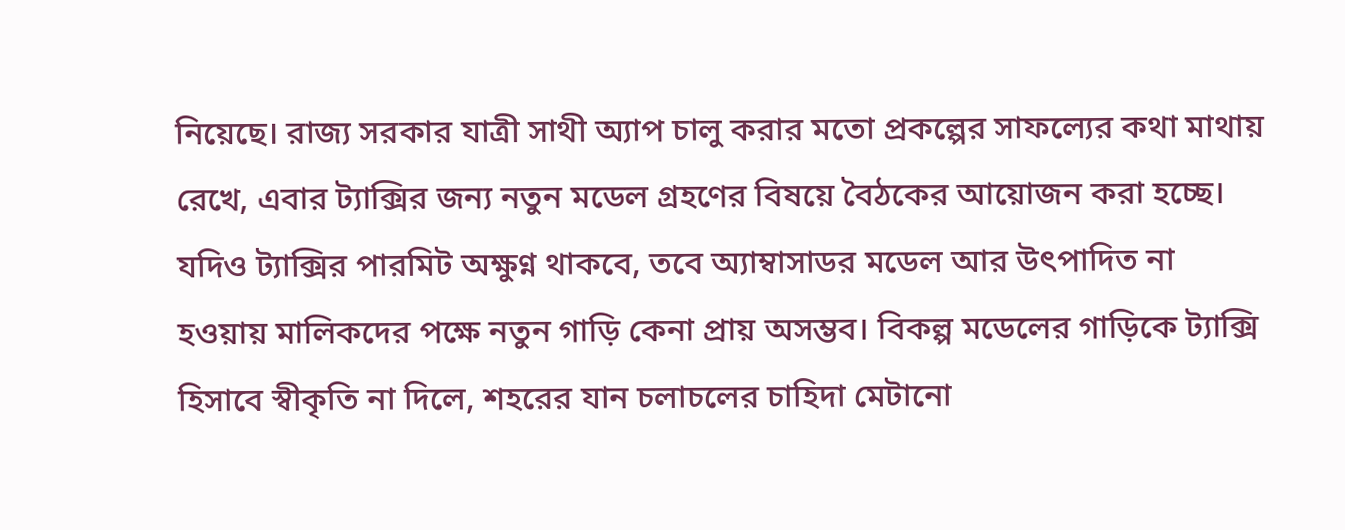নিয়েছে। রাজ্য সরকার যাত্রী সাথী অ্যাপ চালু করার মতো প্রকল্পের সাফল্যের কথা মাথায় রেখে, এবার ট্যাক্সির জন্য নতুন মডেল গ্রহণের বিষয়ে বৈঠকের আয়োজন করা হচ্ছে।
যদিও ট্যাক্সির পারমিট অক্ষুণ্ন থাকবে, তবে অ্যাম্বাসাডর মডেল আর উৎপাদিত না হওয়ায় মালিকদের পক্ষে নতুন গাড়ি কেনা প্রায় অসম্ভব। বিকল্প মডেলের গাড়িকে ট্যাক্সি হিসাবে স্বীকৃতি না দিলে, শহরের যান চলাচলের চাহিদা মেটানো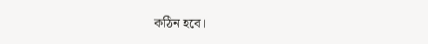কঠিন হবে।